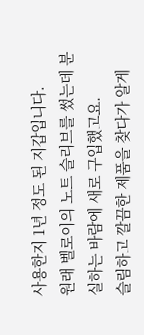사용한지 1년 정도 된 지갑입니다.
원래 벨로이의 노트 슬리브를 썼는데 분실하는 바람에 새로 구입했고요.
슬림하고 깔끔한 제품을 찾다가 알게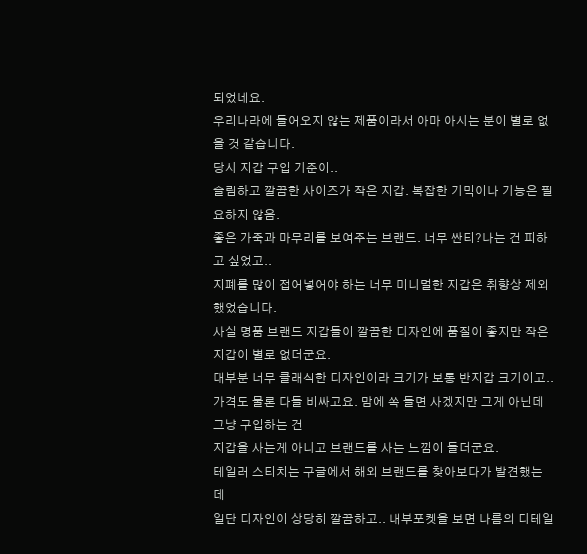되었네요.
우리나라에 들어오지 않는 제품이라서 아마 아시는 분이 별로 없을 것 같습니다.
당시 지갑 구입 기준이..
슬림하고 깔끔한 사이즈가 작은 지갑. 복잡한 기믹이나 기능은 필요하지 않음.
좋은 가죽과 마무리를 보여주는 브랜드. 너무 싼티?나는 건 피하고 싶었고..
지폐를 많이 접어넣어야 하는 너무 미니멀한 지갑은 취향상 제외했었습니다.
사실 명품 브랜드 지갑들이 깔끔한 디자인에 품질이 좋지만 작은 지갑이 별로 없더군요.
대부분 너무 클래식한 디자인이라 크기가 보통 반지갑 크기이고..
가격도 물론 다들 비싸고요. 맘에 쏙 들면 사겠지만 그게 아닌데 그냥 구입하는 건
지갑을 사는게 아니고 브랜드를 사는 느낌이 들더군요.
테일러 스티치는 구글에서 해외 브랜드를 찾아보다가 발견했는데
일단 디자인이 상당히 깔끔하고.. 내부포켓을 보면 나름의 디테일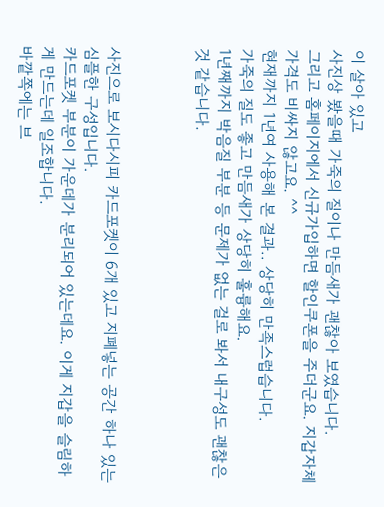이 살아 있고
사진상 봤을때 가죽의 질이나 만듬새가 괜찮아 보였습니다.
그리고 홈페이지에서 신규가입하면 할인쿠폰을 주더군요. 지갑자체 가격도 비싸지 않고요. ^^
현재까지 1년여 사용해 본 결과.. 상당히 만족스럽습니다.
가죽의 질도 좋고 만듬새가 상당히 훌륭해요.
1년째까지 박음질 부분 등 문제가 없는 걸로 봐서 내구성도 괜찮은 것 같습니다.



사진으로 보시다시피 카드포켓이 6개 있고 지폐넣는 공간 하나 있는 심플한 구성입니다.
카드포켓 부분이 가운데가 분리되어 있는데요. 이게 지갑을 슬림하게 만드는데 일조합니다.
바깥쪽에는 브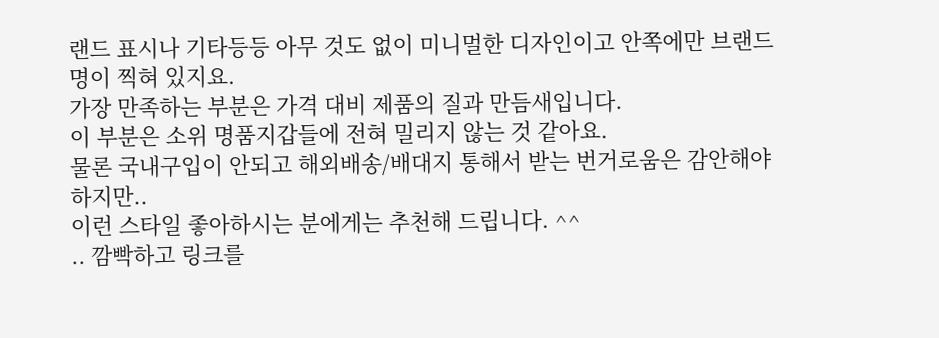랜드 표시나 기타등등 아무 것도 없이 미니멀한 디자인이고 안쪽에만 브랜드명이 찍혀 있지요.
가장 만족하는 부분은 가격 대비 제품의 질과 만듬새입니다.
이 부분은 소위 명품지갑들에 전혀 밀리지 않는 것 같아요.
물론 국내구입이 안되고 해외배송/배대지 통해서 받는 번거로움은 감안해야 하지만..
이런 스타일 좋아하시는 분에게는 추천해 드립니다. ^^
.. 깜빡하고 링크를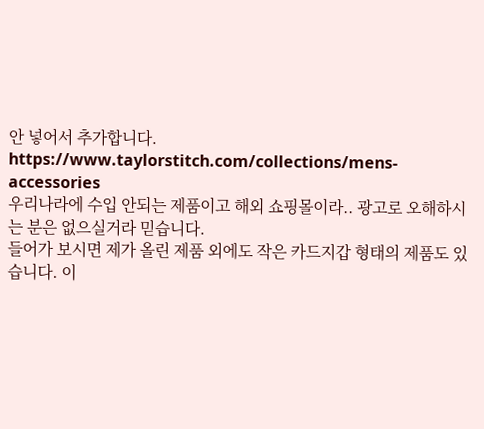안 넣어서 추가합니다.
https://www.taylorstitch.com/collections/mens-accessories
우리나라에 수입 안되는 제품이고 해외 쇼핑몰이라.. 광고로 오해하시는 분은 없으실거라 믿습니다.
들어가 보시면 제가 올린 제품 외에도 작은 카드지갑 형태의 제품도 있습니다. 이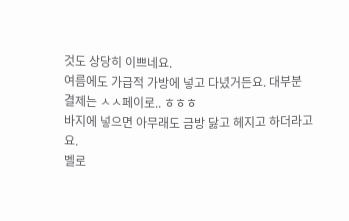것도 상당히 이쁘네요.
여름에도 가급적 가방에 넣고 다녔거든요. 대부분 결제는 ㅅㅅ페이로.. ㅎㅎㅎ
바지에 넣으면 아무래도 금방 닳고 헤지고 하더라고요.
벨로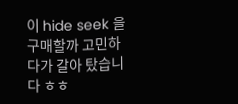이 hide seek 을 구매할까 고민하다가 갈아 탔습니다 ㅎㅎ